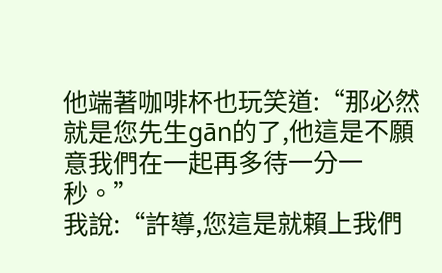他端著咖啡杯也玩笑道:“那必然就是您先生gān的了,他這是不願意我們在一起再多待一分一秒。”
我說:“許導,您這是就賴上我們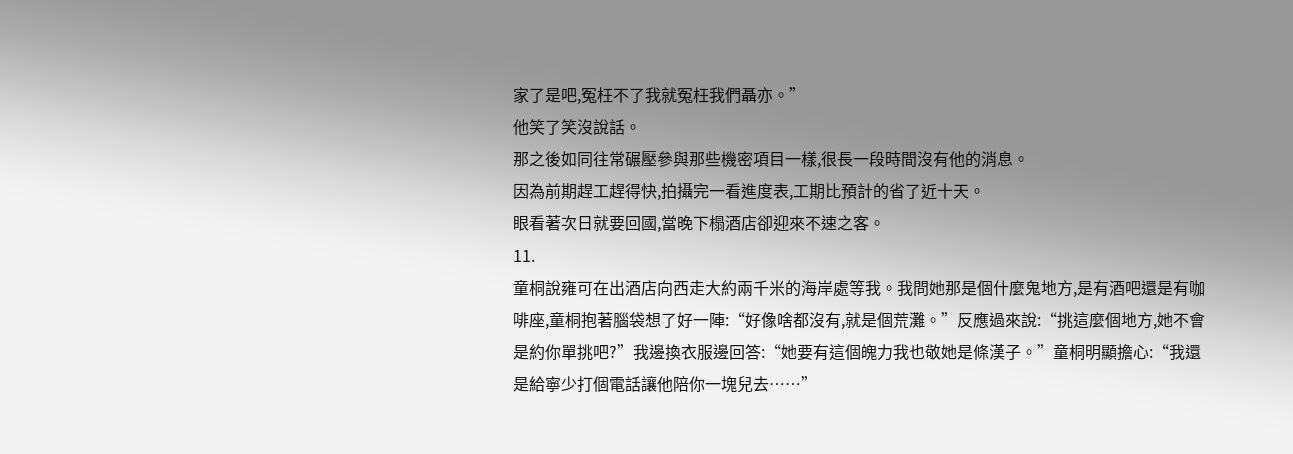家了是吧,冤枉不了我就冤枉我們聶亦。”
他笑了笑沒說話。
那之後如同往常碾壓參與那些機密項目一樣,很長一段時間沒有他的消息。
因為前期趕工趕得快,拍攝完一看進度表,工期比預計的省了近十天。
眼看著次日就要回國,當晚下榻酒店卻迎來不速之客。
11.
童桐說雍可在出酒店向西走大約兩千米的海岸處等我。我問她那是個什麼鬼地方,是有酒吧還是有咖啡座,童桐抱著腦袋想了好一陣:“好像啥都沒有,就是個荒灘。”反應過來說:“挑這麼個地方,她不會是約你單挑吧?”我邊換衣服邊回答:“她要有這個魄力我也敬她是條漢子。”童桐明顯擔心:“我還是給寧少打個電話讓他陪你一塊兒去……”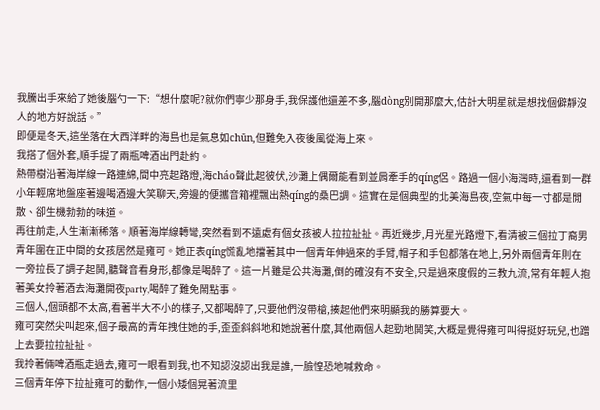我騰出手來給了她後腦勺一下:“想什麼呢?就你們寧少那身手,我保護他還差不多,腦dòng別開那麼大,估計大明星就是想找個僻靜沒人的地方好說話。”
即便是冬天,這坐落在大西洋畔的海島也是氣息如chūn,但難免入夜後風從海上來。
我搭了個外套,順手提了兩瓶啤酒出門赴約。
熱帶樹沿著海岸線一路連綿,間中亮起路燈,海cháo聲此起彼伏,沙灘上偶爾能看到並肩牽手的qíng侶。路過一個小海灣時,還看到一群小年輕席地盤座著邊喝酒邊大笑聊天,旁邊的便攜音箱裡飄出熱qíng的桑巴調。這實在是個典型的北美海島夜,空氣中每一寸都是閒散、卻生機勃勃的味道。
再往前走,人生漸漸稀落。順著海岸線轉彎,突然看到不遠處有個女孩被人拉拉扯扯。再近幾步,月光星光路燈下,看清被三個拉丁裔男青年圍在正中間的女孩居然是雍可。她正表qíng慌亂地擋著其中一個青年伸過來的手臂,帽子和手包都落在地上,另外兩個青年則在一旁拉長了調子起鬨,聽聲音看身形,都像是喝醉了。這一片雖是公共海灘,倒的確沒有不安全,只是過來度假的三教九流,常有年輕人抱著美女拎著酒去海灘開夜party,喝醉了難免鬧點事。
三個人,個頭都不太高,看著半大不小的樣子,又都喝醉了,只要他們沒帶槍,揍起他們來明顯我的勝算要大。
雍可突然尖叫起來,個子最高的青年拽住她的手,歪歪斜斜地和她說著什麼,其他兩個人起勁地鬨笑,大概是覺得雍可叫得挺好玩兒,也蹭上去要拉拉扯扯。
我拎著倆啤酒瓶走過去,雍可一眼看到我,也不知認沒認出我是誰,一臉惶恐地喊救命。
三個青年停下拉扯雍可的動作,一個小矮個晃著流里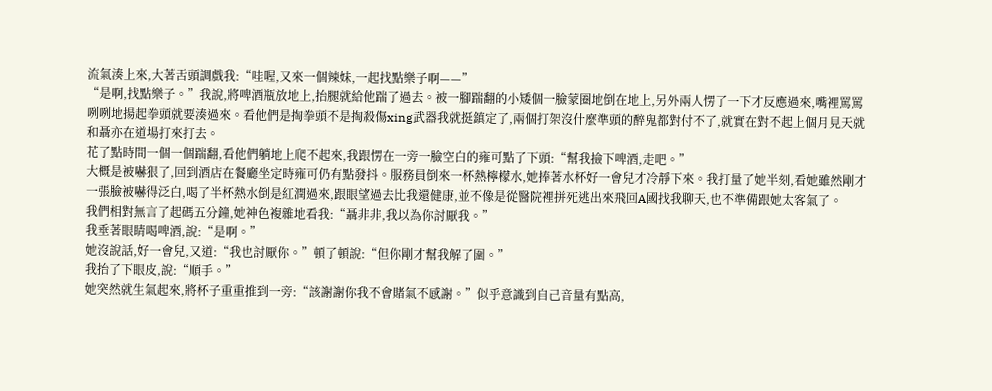流氣湊上來,大著舌頭調戲我:“哇喔,又來一個辣妹,一起找點樂子啊——”
“是啊,找點樂子。”我說,將啤酒瓶放地上,抬腿就給他踹了過去。被一腳踹翻的小矮個一臉蒙圈地倒在地上,另外兩人愣了一下才反應過來,嘴裡罵罵咧咧地揚起拳頭就要湊過來。看他們是掏拳頭不是掏殺傷xing武器我就挺鎮定了,兩個打架沒什麼準頭的醉鬼都對付不了,就實在對不起上個月見天就和聶亦在道場打來打去。
花了點時間一個一個踹翻,看他們躺地上爬不起來,我跟愣在一旁一臉空白的雍可點了下頭:“幫我撿下啤酒,走吧。”
大概是被嚇狠了,回到酒店在餐廳坐定時雍可仍有點發抖。服務員倒來一杯熱檸檬水,她捧著水杯好一會兒才冷靜下來。我打量了她半刻,看她雖然剛才一張臉被嚇得泛白,喝了半杯熱水倒是紅潤過來,跟眼望過去比我還健康,並不像是從醫院裡拼死逃出來飛回A國找我聊天,也不準備跟她太客氣了。
我們相對無言了起碼五分鐘,她神色複雜地看我:“聶非非,我以為你討厭我。”
我垂著眼睛喝啤酒,說:“是啊。”
她沒說話,好一會兒,又道:“我也討厭你。”頓了頓說:“但你剛才幫我解了圍。”
我抬了下眼皮,說:“順手。”
她突然就生氣起來,將杯子重重推到一旁:“該謝謝你我不會賭氣不感謝。”似乎意識到自己音量有點高,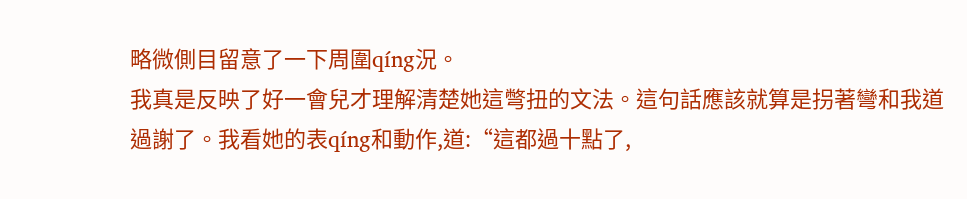略微側目留意了一下周圍qíng況。
我真是反映了好一會兒才理解清楚她這彆扭的文法。這句話應該就算是拐著彎和我道過謝了。我看她的表qíng和動作,道:“這都過十點了,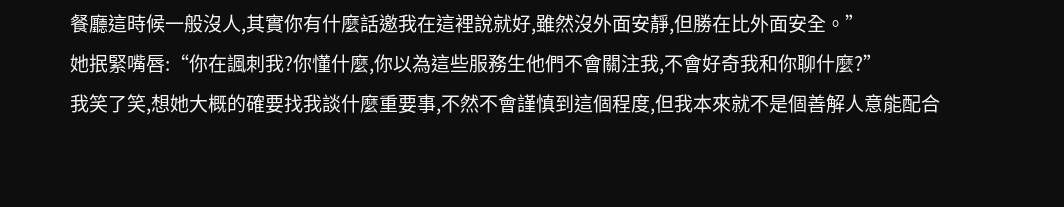餐廳這時候一般沒人,其實你有什麼話邀我在這裡說就好,雖然沒外面安靜,但勝在比外面安全。”
她抿緊嘴唇:“你在諷刺我?你懂什麼,你以為這些服務生他們不會關注我,不會好奇我和你聊什麼?”
我笑了笑,想她大概的確要找我談什麼重要事,不然不會謹慎到這個程度,但我本來就不是個善解人意能配合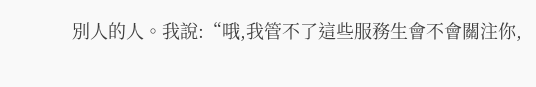別人的人。我說:“哦,我管不了這些服務生會不會關注你,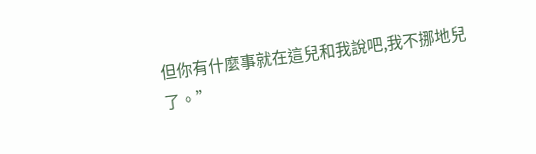但你有什麼事就在這兒和我說吧,我不挪地兒了。”